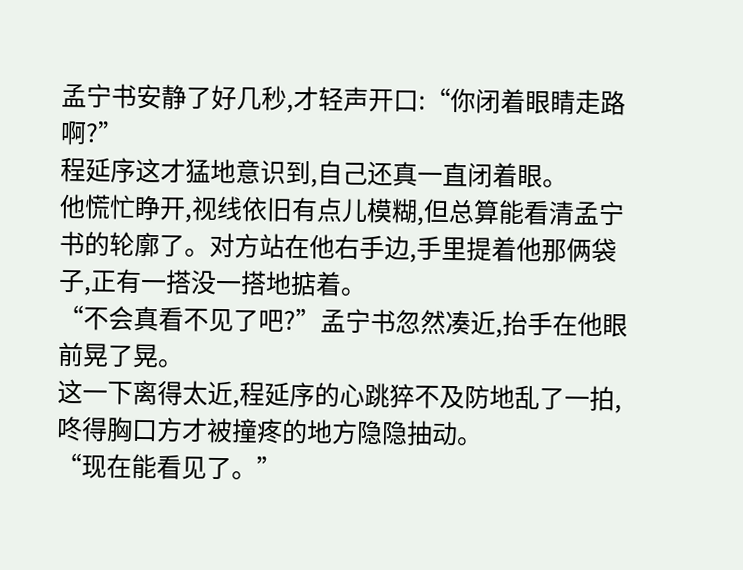孟宁书安静了好几秒,才轻声开口:“你闭着眼睛走路啊?”
程延序这才猛地意识到,自己还真一直闭着眼。
他慌忙睁开,视线依旧有点儿模糊,但总算能看清孟宁书的轮廓了。对方站在他右手边,手里提着他那俩袋子,正有一搭没一搭地掂着。
“不会真看不见了吧?”孟宁书忽然凑近,抬手在他眼前晃了晃。
这一下离得太近,程延序的心跳猝不及防地乱了一拍,咚得胸口方才被撞疼的地方隐隐抽动。
“现在能看见了。”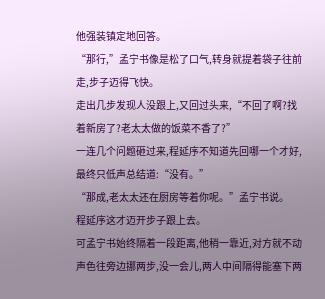他强装镇定地回答。
“那行,”孟宁书像是松了口气,转身就提着袋子往前走,步子迈得飞快。
走出几步发现人没跟上,又回过头来,“不回了啊?找着新房了?老太太做的饭菜不香了?”
一连几个问题砸过来,程延序不知道先回哪一个才好,最终只低声总结道:“没有。”
“那成,老太太还在厨房等着你呢。”孟宁书说。
程延序这才迈开步子跟上去。
可孟宁书始终隔着一段距离,他稍一靠近,对方就不动声色往旁边挪两步,没一会儿,两人中间隔得能塞下两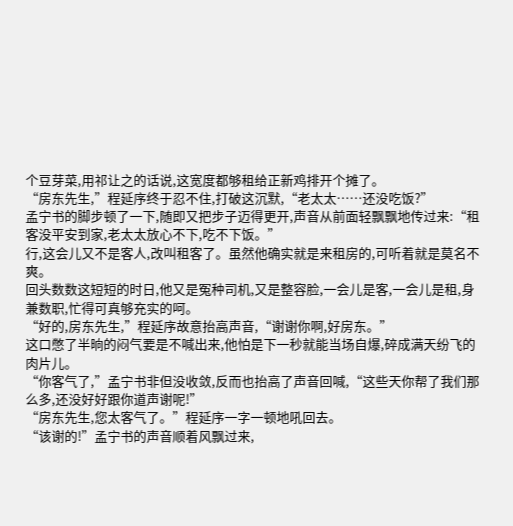个豆芽菜,用祁让之的话说,这宽度都够租给正新鸡排开个摊了。
“房东先生,”程延序终于忍不住,打破这沉默,“老太太……还没吃饭?”
孟宁书的脚步顿了一下,随即又把步子迈得更开,声音从前面轻飘飘地传过来:“租客没平安到家,老太太放心不下,吃不下饭。”
行,这会儿又不是客人,改叫租客了。虽然他确实就是来租房的,可听着就是莫名不爽。
回头数数这短短的时日,他又是冤种司机,又是整容脸,一会儿是客,一会儿是租,身兼数职,忙得可真够充实的呵。
“好的,房东先生,”程延序故意抬高声音,“谢谢你啊,好房东。”
这口憋了半晌的闷气要是不喊出来,他怕是下一秒就能当场自爆,碎成满天纷飞的肉片儿。
“你客气了,”孟宁书非但没收敛,反而也抬高了声音回喊,“这些天你帮了我们那么多,还没好好跟你道声谢呢!”
“房东先生,您太客气了。”程延序一字一顿地吼回去。
“该谢的!”孟宁书的声音顺着风飘过来,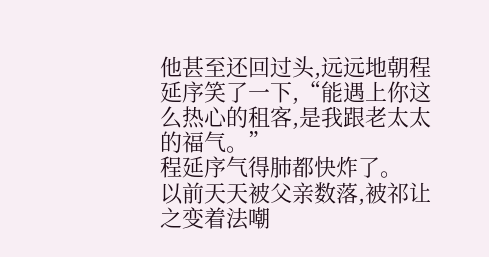他甚至还回过头,远远地朝程延序笑了一下,“能遇上你这么热心的租客,是我跟老太太的福气。”
程延序气得肺都快炸了。
以前天天被父亲数落,被祁让之变着法嘲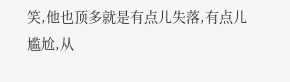笑,他也顶多就是有点儿失落,有点儿尴尬,从